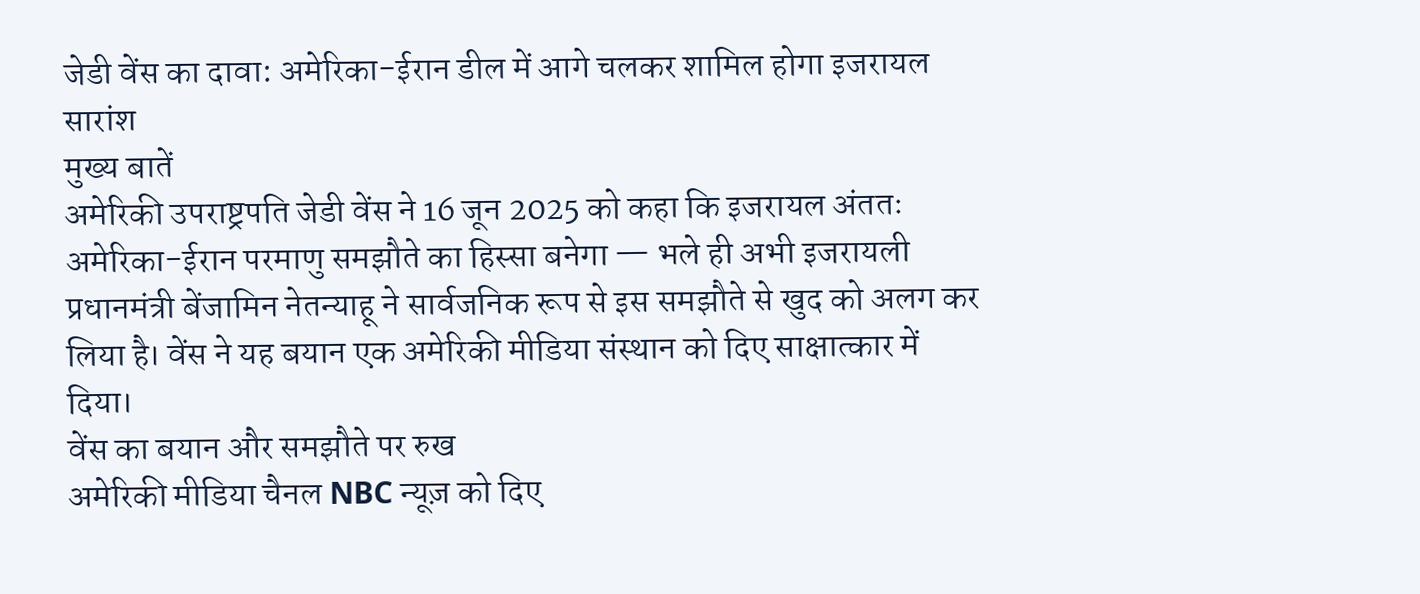जेडी वेंस का दावा: अमेरिका-ईरान डील में आगे चलकर शामिल होगा इजरायल
सारांश
मुख्य बातें
अमेरिकी उपराष्ट्रपति जेडी वेंस ने 16 जून 2025 को कहा कि इजरायल अंततः अमेरिका-ईरान परमाणु समझौते का हिस्सा बनेगा — भले ही अभी इजरायली प्रधानमंत्री बेंजामिन नेतन्याहू ने सार्वजनिक रूप से इस समझौते से खुद को अलग कर लिया है। वेंस ने यह बयान एक अमेरिकी मीडिया संस्थान को दिए साक्षात्कार में दिया।
वेंस का बयान और समझौते पर रुख
अमेरिकी मीडिया चैनल NBC न्यूज़ को दिए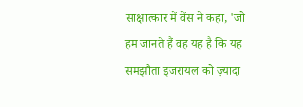साक्षात्कार में वेंस ने कहा, 'जो हम जानते हैं वह यह है कि यह समझौता इजरायल को ज़्यादा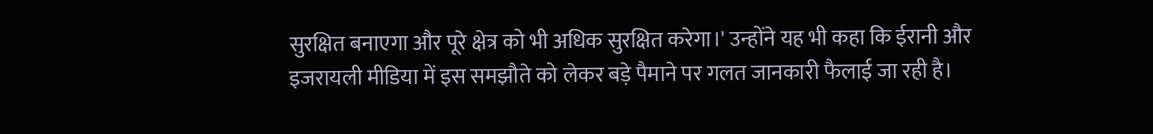सुरक्षित बनाएगा और पूरे क्षेत्र को भी अधिक सुरक्षित करेगा।' उन्होंने यह भी कहा कि ईरानी और इजरायली मीडिया में इस समझौते को लेकर बड़े पैमाने पर गलत जानकारी फैलाई जा रही है।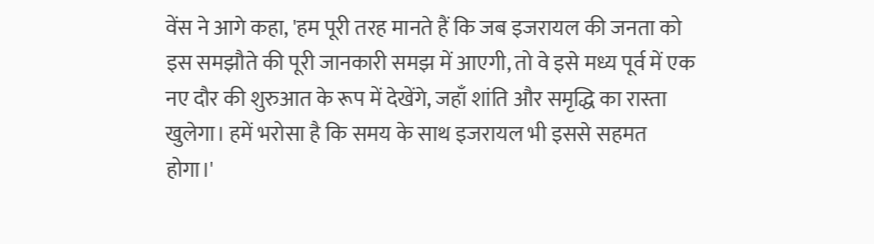वेंस ने आगे कहा, 'हम पूरी तरह मानते हैं कि जब इजरायल की जनता को इस समझौते की पूरी जानकारी समझ में आएगी, तो वे इसे मध्य पूर्व में एक नए दौर की शुरुआत के रूप में देखेंगे, जहाँ शांति और समृद्धि का रास्ता खुलेगा। हमें भरोसा है कि समय के साथ इजरायल भी इससे सहमत होगा।'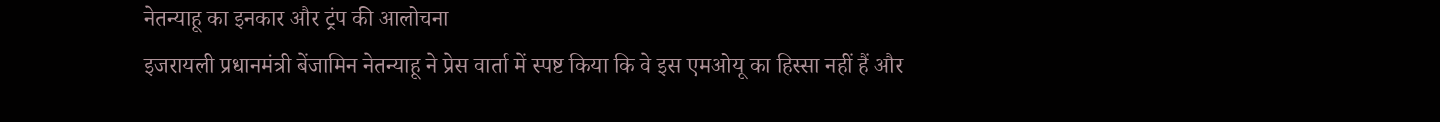नेतन्याहू का इनकार और ट्रंप की आलोचना
इजरायली प्रधानमंत्री बेंजामिन नेतन्याहू ने प्रेस वार्ता में स्पष्ट किया कि वे इस एमओयू का हिस्सा नहीं हैं और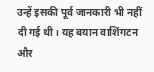उन्हें इसकी पूर्व जानकारी भी नहीं दी गई थी। यह बयान वाशिंगटन और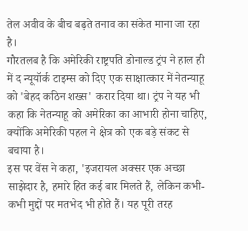तेल अवीव के बीच बढ़ते तनाव का संकेत माना जा रहा है।
गौरतलब है कि अमेरिकी राष्ट्रपति डोनाल्ड ट्रंप ने हाल ही में द न्यूयॉर्क टाइम्स को दिए एक साक्षात्कार में नेतन्याहू को 'बेहद कठिन शख्स' करार दिया था। ट्रंप ने यह भी कहा कि नेतन्याहू को अमेरिका का आभारी होना चाहिए, क्योंकि अमेरिकी पहल ने क्षेत्र को एक बड़े संकट से बचाया है।
इस पर वेंस ने कहा, 'इजरायल अक्सर एक अच्छा साझेदार है, हमारे हित कई बार मिलते हैं, लेकिन कभी-कभी मुद्दों पर मतभेद भी होते हैं। यह पूरी तरह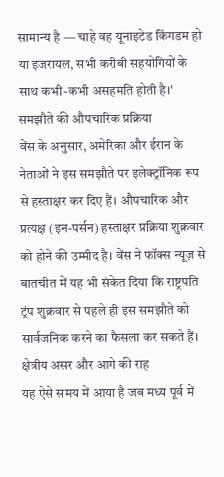सामान्य है — चाहे वह यूनाइटेड किंगडम हो या इजरायल, सभी करीबी सहयोगियों के साथ कभी-कभी असहमति होती है।'
समझौते की औपचारिक प्रक्रिया
वेंस के अनुसार, अमेरिका और ईरान के नेताओं ने इस समझौते पर इलेक्ट्रॉनिक रूप से हस्ताक्षर कर दिए हैं। औपचारिक और प्रत्यक्ष (इन-पर्सन) हस्ताक्षर प्रक्रिया शुक्रवार को होने की उम्मीद है। वेंस ने फॉक्स न्यूज़ से बातचीत में यह भी संकेत दिया कि राष्ट्रपति ट्रंप शुक्रवार से पहले ही इस समझौते को सार्वजनिक करने का फैसला कर सकते हैं।
क्षेत्रीय असर और आगे की राह
यह ऐसे समय में आया है जब मध्य पूर्व में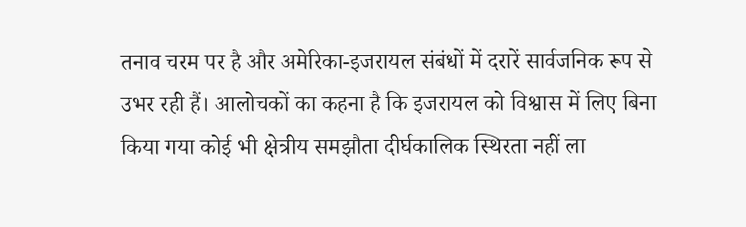तनाव चरम पर है और अमेरिका-इजरायल संबंधों में दरारें सार्वजनिक रूप से उभर रही हैं। आलोचकों का कहना है कि इजरायल को विश्वास में लिए बिना किया गया कोई भी क्षेत्रीय समझौता दीर्घकालिक स्थिरता नहीं ला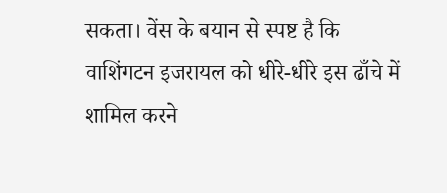सकता। वेंस के बयान से स्पष्ट है कि वाशिंगटन इजरायल को धीरे-धीरे इस ढाँचे में शामिल करने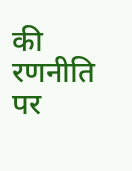की रणनीति पर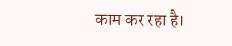काम कर रहा है।